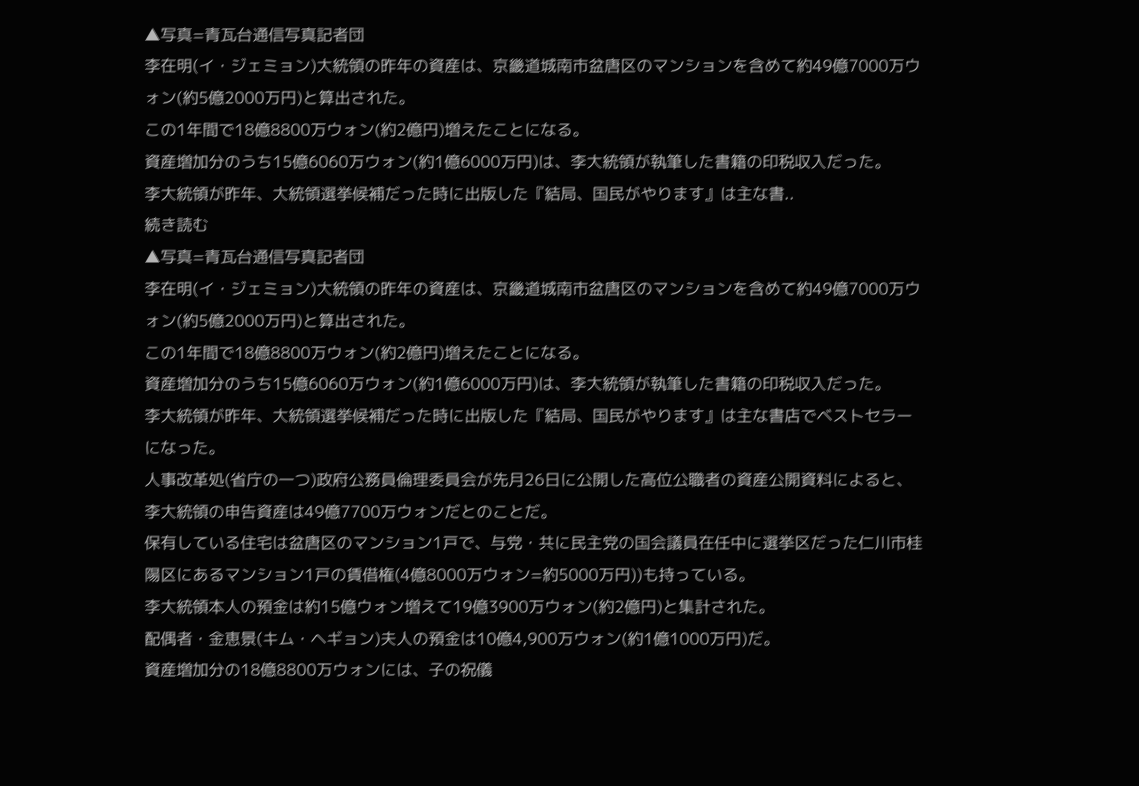▲写真=青瓦台通信写真記者団
李在明(イ・ジェミョン)大統領の昨年の資産は、京畿道城南市盆唐区のマンションを含めて約49億7000万ウォン(約5億2000万円)と算出された。
この1年間で18億8800万ウォン(約2億円)増えたことになる。
資産増加分のうち15億6060万ウォン(約1億6000万円)は、李大統領が執筆した書籍の印税収入だった。
李大統領が昨年、大統領選挙候補だった時に出版した『結局、国民がやります』は主な書..
続き読む
▲写真=青瓦台通信写真記者団
李在明(イ・ジェミョン)大統領の昨年の資産は、京畿道城南市盆唐区のマンションを含めて約49億7000万ウォン(約5億2000万円)と算出された。
この1年間で18億8800万ウォン(約2億円)増えたことになる。
資産増加分のうち15億6060万ウォン(約1億6000万円)は、李大統領が執筆した書籍の印税収入だった。
李大統領が昨年、大統領選挙候補だった時に出版した『結局、国民がやります』は主な書店でベストセラーになった。
人事改革処(省庁の一つ)政府公務員倫理委員会が先月26日に公開した高位公職者の資産公開資料によると、李大統領の申告資産は49億7700万ウォンだとのことだ。
保有している住宅は盆唐区のマンション1戸で、与党・共に民主党の国会議員在任中に選挙区だった仁川市桂陽区にあるマンション1戸の賃借権(4億8000万ウォン=約5000万円))も持っている。
李大統領本人の預金は約15億ウォン増えて19億3900万ウォン(約2億円)と集計された。
配偶者・金恵景(キム・ヘギョン)夫人の預金は10億4,900万ウォン(約1億1000万円)だ。
資産増加分の18億8800万ウォンには、子の祝儀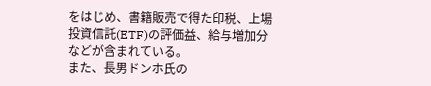をはじめ、書籍販売で得た印税、上場投資信託(ETF)の評価益、給与増加分などが含まれている。
また、長男ドンホ氏の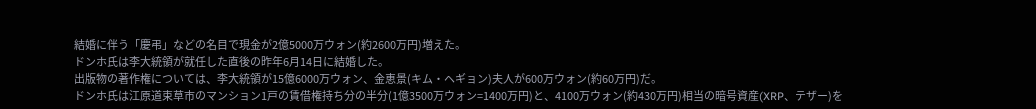結婚に伴う「慶弔」などの名目で現金が2億5000万ウォン(約2600万円)増えた。
ドンホ氏は李大統領が就任した直後の昨年6月14日に結婚した。
出版物の著作権については、李大統領が15億6000万ウォン、金恵景(キム・ヘギョン)夫人が600万ウォン(約60万円)だ。
ドンホ氏は江原道束草市のマンション1戸の賃借権持ち分の半分(1億3500万ウォン=1400万円)と、4100万ウォン(約430万円)相当の暗号資産(XRP、テザー)を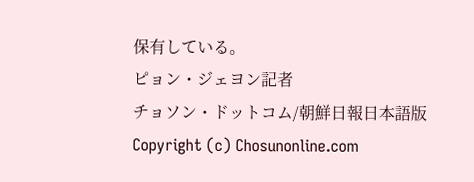保有している。
ピョン・ジェヨン記者
チョソン・ドットコム/朝鮮日報日本語版
Copyright (c) Chosunonline.com